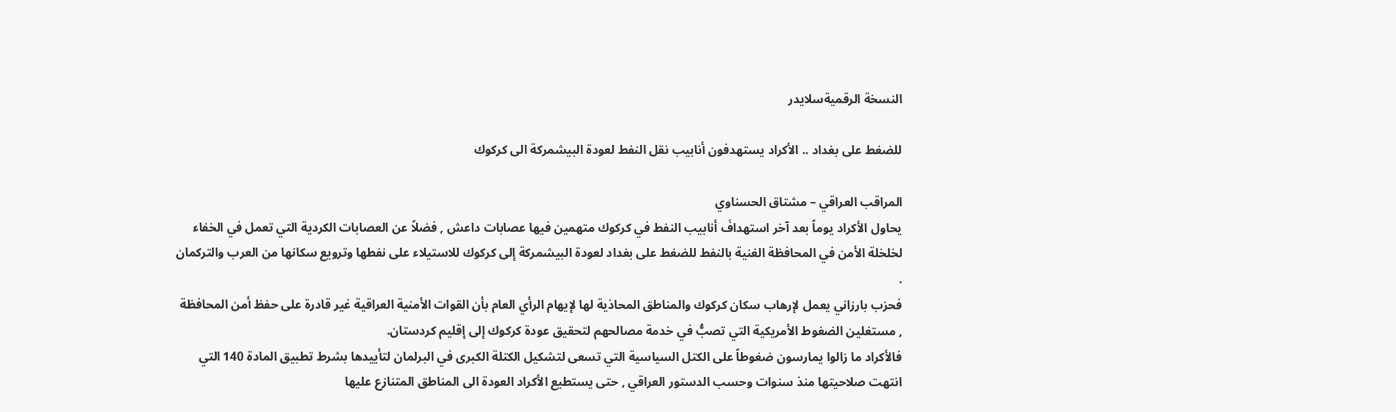النسخة الرقميةسلايدر

للضغط على بغداد .. الأكراد يستهدفون أنابيب نقل النفط لعودة البيشمركة الى كركوك

المراقب العراقي – مشتاق الحسناوي
يحاول الأكراد يوماً بعد آخر استهدافَ أنابيب النفط في كركوك متهمين فيها عصابات داعش , فضلاً عن العصابات الكردية التي تعمل في الخفاء لخلخلة الأمن في المحافظة الغنية بالنفط للضغط على بغداد لعودة البيشمركة إلى كركوك للاستيلاء على نفطها وترويع سكانها من العرب والتركمان .
فحزب بارزاني يعمل لإرهاب سكان كركوك والمناطق المحاذية لها لإيهام الرأي العام بأن القوات الأمنية العراقية غير قادرة على حفظ أمن المحافظة , مستغلين الضغوط الأمريكية التي تصبُّ في خدمة مصالحهم لتحقيق عودة كركوك إلى إقليم كردستان.
فالأكراد ما زالوا يمارسون ضغوطاً على الكتل السياسية التي تسعى لتشكيل الكتلة الكبرى في البرلمان لتأييدها بشرط تطبيق المادة 140 التي انتهت صلاحيتها منذ سنوات وحسب الدستور العراقي , حتى يستطيع الأكراد العودة الى المناطق المتنازع عليها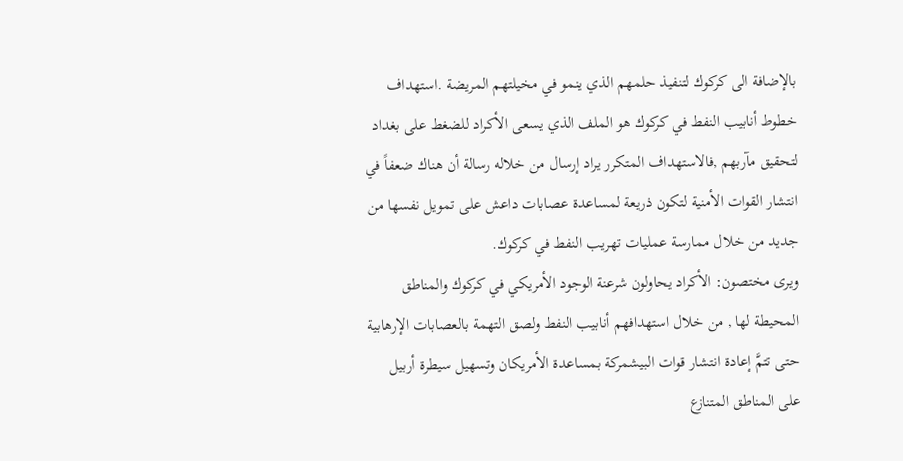بالإضافة الى كركوك لتنفيذ حلمهم الذي ينمو في مخيلتهم المريضة .استهداف خطوط أنابيب النفط في كركوك هو الملف الذي يسعى الأكراد للضغط على بغداد لتحقيق مآربهم ,فالاستهداف المتكرر يراد إرسال من خلاله رسالة أن هناك ضعفاً في انتشار القوات الأمنية لتكون ذريعة لمساعدة عصابات داعش على تمويل نفسها من جديد من خلال ممارسة عمليات تهريب النفط في كركوك.
ويرى مختصون: الأكراد يحاولون شرعنة الوجود الأمريكي في كركوك والمناطق المحيطة لها , من خلال استهدافهم أنابيب النفط ولصق التهمة بالعصابات الإرهابية حتى تتمَّ إعادة انتشار قوات البيشمركة بمساعدة الأمريكان وتسهيل سيطرة أربيل على المناطق المتنازع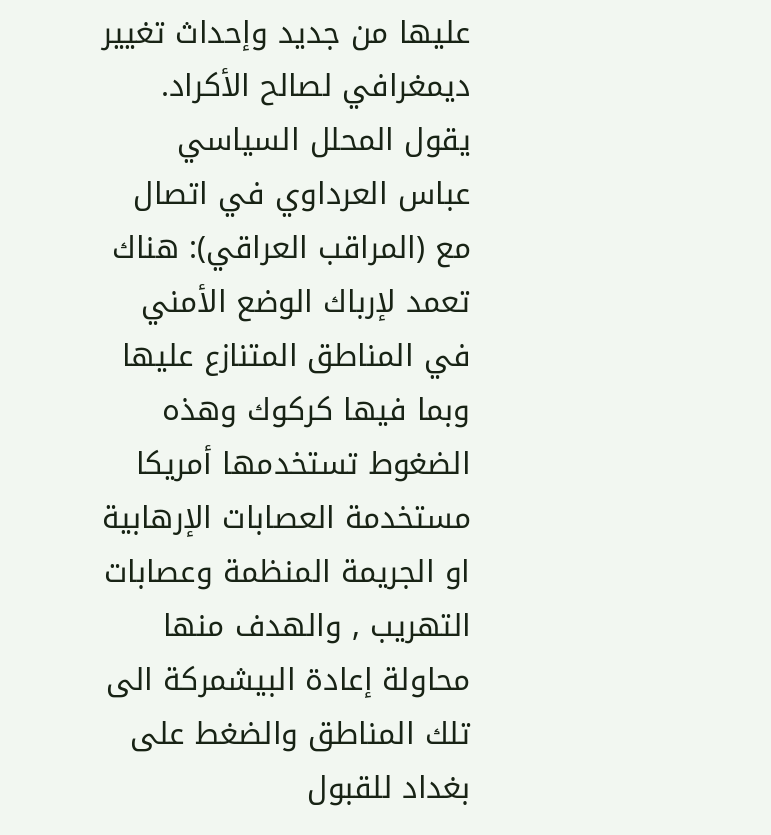عليها من جديد وإحداث تغيير ديمغرافي لصالح الأكراد.
يقول المحلل السياسي عباس العرداوي في اتصال مع (المراقب العراقي): هناك تعمد لإرباك الوضع الأمني في المناطق المتنازع عليها وبما فيها كركوك وهذه الضغوط تستخدمها أمريكا مستخدمة العصابات الإرهابية او الجريمة المنظمة وعصابات التهريب , والهدف منها محاولة إعادة البيشمركة الى تلك المناطق والضغط على بغداد للقبول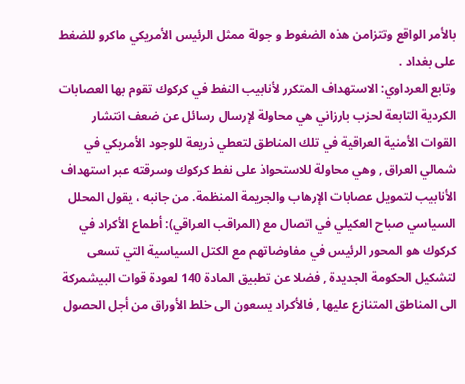بالأمر الواقع وتتزامن هذه الضغوط و جولة ممثل الرئيس الأمريكي ماكرو للضغط على بغداد .
وتابع العرداوي: الاستهداف المتكرر لأنابيب النفط في كركوك تقوم بها العصابات الكردية التابعة لحزب بارزاني هي محاولة لإرسال رسائل عن ضعف انتشار القوات الأمنية العراقية في تلك المناطق لتعطي ذريعة للوجود الأمريكي في شمالي العراق , وهي محاولة للاستحواذ على نفط كركوك وسرقته عبر استهداف الأنابيب لتمويل عصابات الإرهاب والجريمة المنظمة. من جانبه ، يقول المحلل السياسي صباح العكيلي في اتصال مع (المراقب العراقي): أطماع الأكراد في كركوك هو المحور الرئيس في مفاوضاتهم مع الكتل السياسية التي تسعى لتشكيل الحكومة الجديدة , فضلا عن تطبيق المادة 140 لعودة قوات البيشمركة الى المناطق المتنازع عليها , فالأكراد يسعون الى خلط الأوراق من أجل الحصول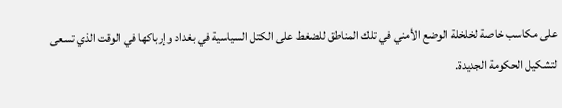على مكاسب خاصة لخلخلة الوضع الأمني في تلك المناطق للضغط على الكتل السياسية في بغداد وإرباكها في الوقت الذي تسعى لتشكيل الحكومة الجديدة.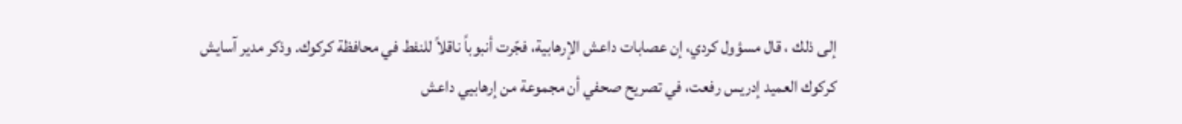إلى ذلك ، قال مسؤول كردي، إن عصابات داعش الإرهابية، فجّرت أنبوباً ناقلاً للنفط في محافظة كركوك. وذكر مدير آسايش كركوك العميد إدريس رفعت، في تصريح صحفي أن مجموعة من إرهابيي داعش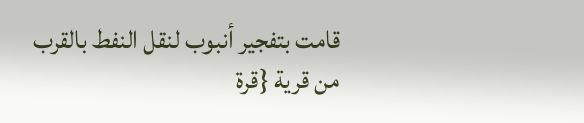قامت بتفجير أنبوب لنقل النفط بالقرب من قرية {قرة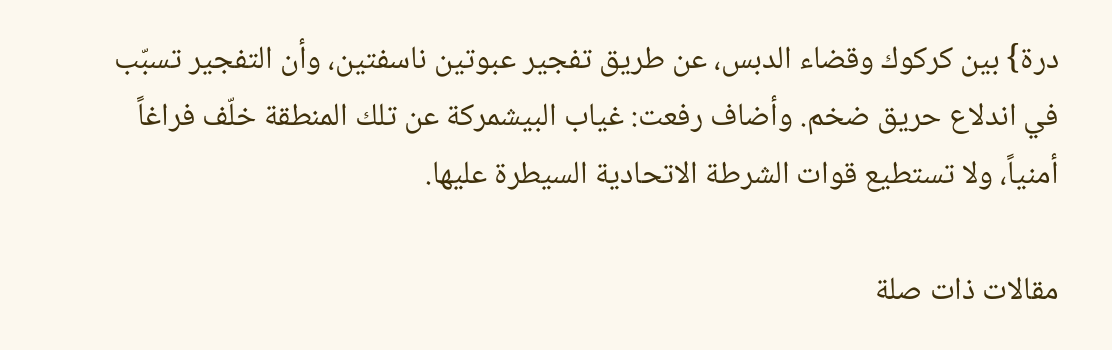درة} بين كركوك وقضاء الدبس، عن طريق تفجير عبوتين ناسفتين، وأن التفجير تسبّب في اندلاع حريق ضخم. وأضاف رفعت: غياب البيشمركة عن تلك المنطقة خلّف فراغاً أمنياً، ولا تستطيع قوات الشرطة الاتحادية السيطرة عليها.

مقالات ذات صلة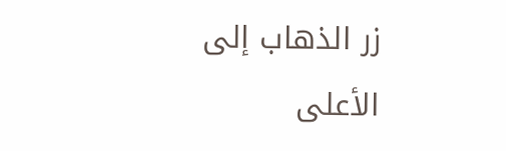زر الذهاب إلى الأعلى